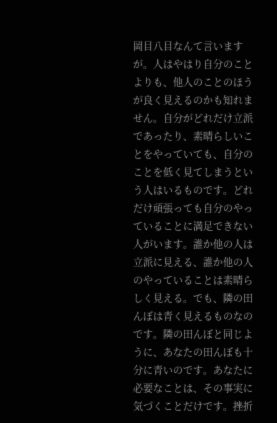岡目八目なんて言いますが。人はやはり自分のことよりも、他人のことのほうが良く見えるのかも知れません。自分がどれだけ立派であったり、素晴らしいことをやっていても、自分のことを低く見てしまうという人はいるものです。どれだけ頑張っても自分のやっていることに満足できない人がいます。誰か他の人は立派に見える、誰か他の人のやっていることは素晴らしく見える。でも、隣の田んぼは青く見えるものなのです。隣の田んぼと同じように、あなたの田んぼも十分に青いのです。あなたに必要なことは、その事実に気づくことだけです。挫折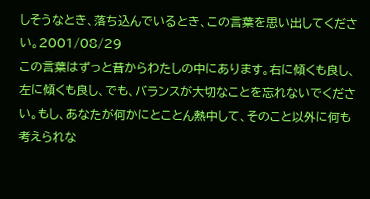しそうなとき、落ち込んでいるとき、この言葉を思い出してください。2001/08/29
この言葉はずっと昔からわたしの中にあります。右に傾くも良し、左に傾くも良し、でも、バランスが大切なことを忘れないでください。もし、あなたが何かにとことん熱中して、そのこと以外に何も考えられな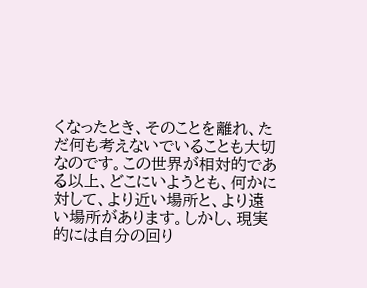くなったとき、そのことを離れ、ただ何も考えないでいることも大切なのです。この世界が相対的である以上、どこにいようとも、何かに対して、より近い場所と、より遠い場所があります。しかし、現実的には自分の回り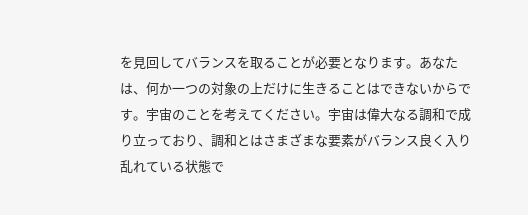を見回してバランスを取ることが必要となります。あなたは、何か一つの対象の上だけに生きることはできないからです。宇宙のことを考えてください。宇宙は偉大なる調和で成り立っており、調和とはさまざまな要素がバランス良く入り乱れている状態で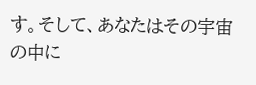す。そして、あなたはその宇宙の中に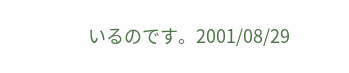いるのです。2001/08/29